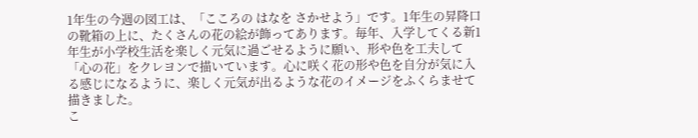1年生の今週の図工は、「こころの はなを さかせよう」です。1年生の昇降口の靴箱の上に、たくさんの花の絵が飾ってあります。毎年、入学してくる新1年生が小学校生活を楽しく元気に過ごせるように願い、形や色を工夫して「心の花」をクレヨンで描いています。心に咲く花の形や色を自分が気に入る感じになるように、楽しく元気が出るような花のイメージをふくらませて描きました。
こ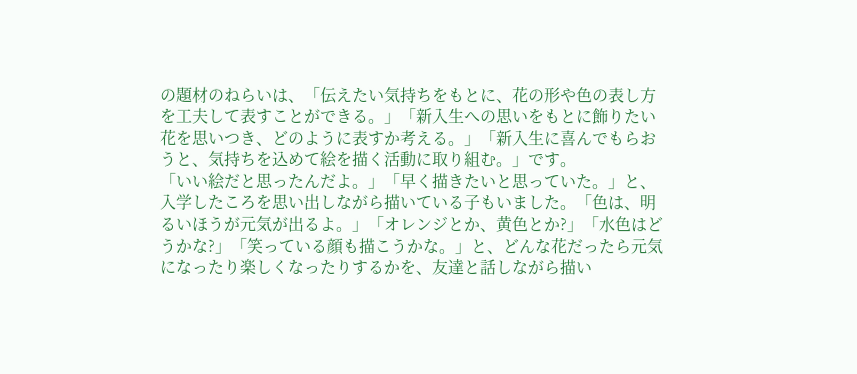の題材のねらいは、「伝えたい気持ちをもとに、花の形や色の表し方を工夫して表すことができる。」「新入生への思いをもとに飾りたい花を思いつき、どのように表すか考える。」「新入生に喜んでもらおうと、気持ちを込めて絵を描く活動に取り組む。」です。
「いい絵だと思ったんだよ。」「早く描きたいと思っていた。」と、入学したころを思い出しながら描いている子もいました。「色は、明るいほうが元気が出るよ。」「オレンジとか、黄色とか?」「水色はどうかな?」「笑っている顔も描こうかな。」と、どんな花だったら元気になったり楽しくなったりするかを、友達と話しながら描い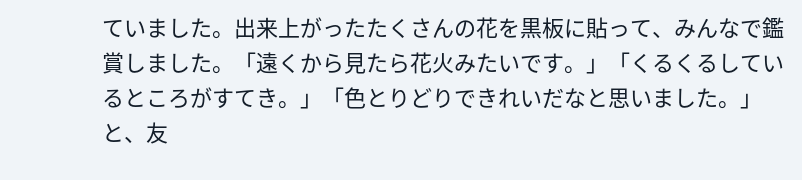ていました。出来上がったたくさんの花を黒板に貼って、みんなで鑑賞しました。「遠くから見たら花火みたいです。」「くるくるしているところがすてき。」「色とりどりできれいだなと思いました。」と、友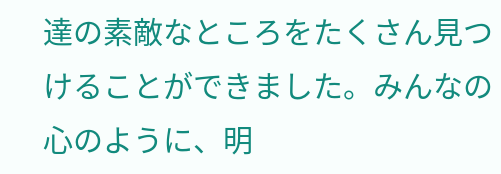達の素敵なところをたくさん見つけることができました。みんなの心のように、明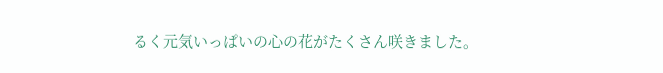るく元気いっぱいの心の花がたくさん咲きました。